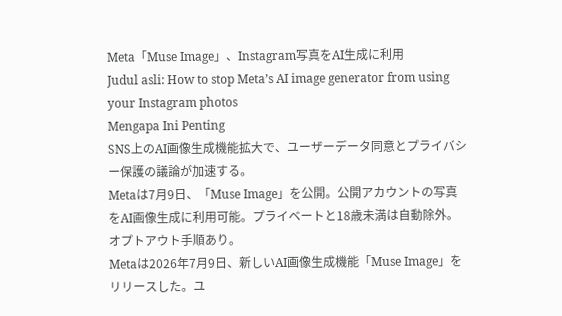Meta「Muse Image」、Instagram写真をAI生成に利用
Judul asli: How to stop Meta’s AI image generator from using your Instagram photos
Mengapa Ini Penting
SNS上のAI画像生成機能拡大で、ユーザーデータ同意とプライバシー保護の議論が加速する。
Metaは7月9日、「Muse Image」を公開。公開アカウントの写真をAI画像生成に利用可能。プライベートと18歳未満は自動除外。オプトアウト手順あり。
Metaは2026年7月9日、新しいAI画像生成機能「Muse Image」をリリースした。ユ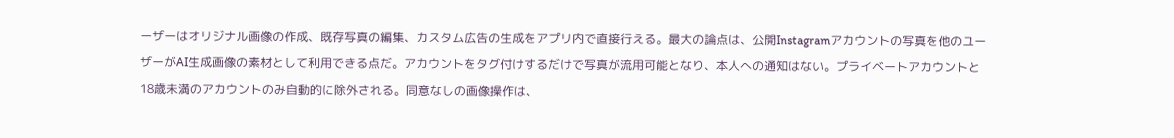ーザーはオリジナル画像の作成、既存写真の編集、カスタム広告の生成をアプリ内で直接行える。最大の論点は、公開Instagramアカウントの写真を他のユーザーがAI生成画像の素材として利用できる点だ。アカウントをタグ付けするだけで写真が流用可能となり、本人への通知はない。プライベートアカウントと18歳未満のアカウントのみ自動的に除外される。同意なしの画像操作は、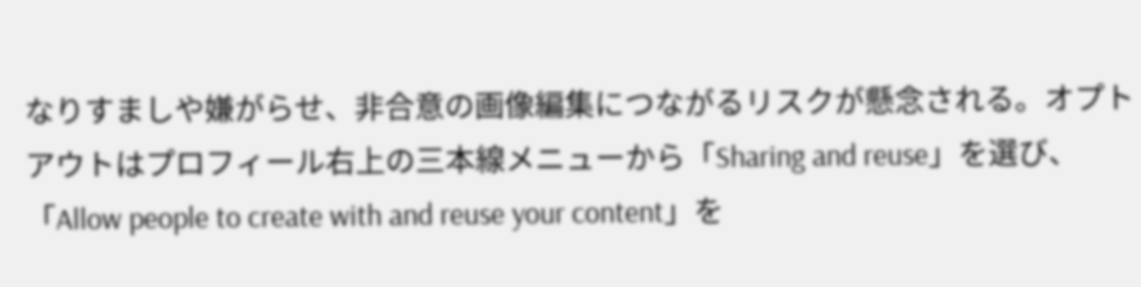なりすましや嫌がらせ、非合意の画像編集につながるリスクが懸念される。オプトアウトはプロフィール右上の三本線メニューから「Sharing and reuse」を選び、「Allow people to create with and reuse your content」を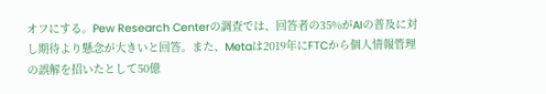オフにする。Pew Research Centerの調査では、回答者の35%がAIの普及に対し期待より懸念が大きいと回答。また、Metaは2019年にFTCから個人情報管理の誤解を招いたとして50億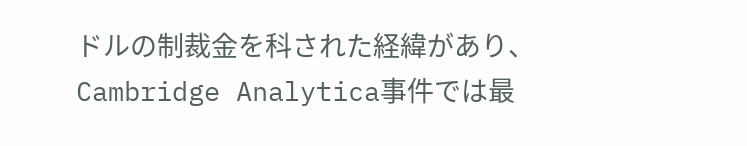ドルの制裁金を科された経緯があり、Cambridge Analytica事件では最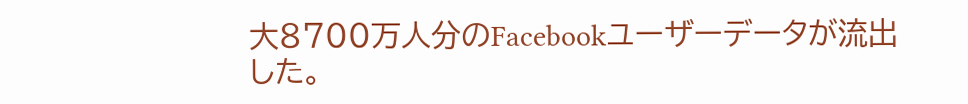大8700万人分のFacebookユーザーデータが流出した。